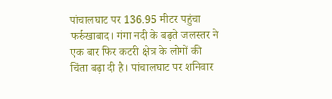पांचालघाट पर 136.95 मीटर पहुंचा
फर्रुखाबाद। गंगा नदी के बढ़ते जलस्तर ने एक बार फिर कटरी क्षेत्र के लोगों की चिंता बढ़ा दी है। पांचालघाट पर शनिवार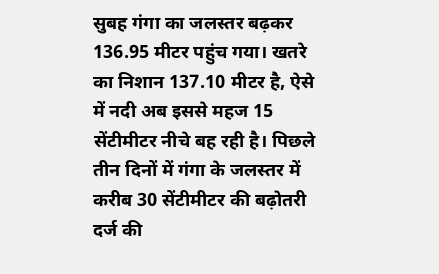सुबह गंगा का जलस्तर बढ़कर 136.95 मीटर पहुंच गया। खतरे का निशान 137.10 मीटर है, ऐसे में नदी अब इससे महज 15 सेंटीमीटर नीचे बह रही है। पिछले तीन दिनों में गंगा के जलस्तर में करीब 30 सेंटीमीटर की बढ़ोतरी दर्ज की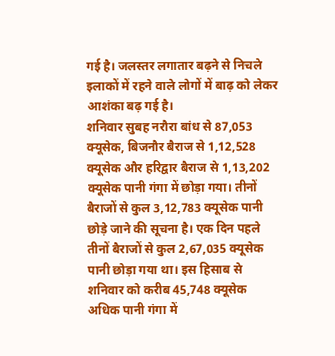गई है। जलस्तर लगातार बढ़ने से निचले इलाकों में रहने वाले लोगों में बाढ़ को लेकर आशंका बढ़ गई है।
शनिवार सुबह नरौरा बांध से 87,053 क्यूसेक, बिजनौर बैराज से 1,12,528 क्यूसेक और हरिद्वार बैराज से 1,13,202 क्यूसेक पानी गंगा में छोड़ा गया। तीनों बैराजों से कुल 3,12,783 क्यूसेक पानी छोड़े जाने की सूचना है। एक दिन पहले तीनों बैराजों से कुल 2,67,035 क्यूसेक पानी छोड़ा गया था। इस हिसाब से शनिवार को करीब 45,748 क्यूसेक अधिक पानी गंगा में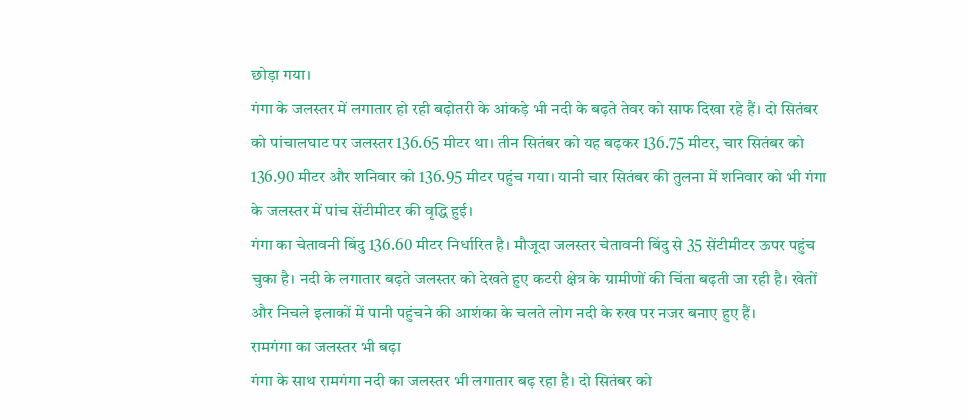छोड़ा गया।
गंगा के जलस्तर में लगातार हो रही बढ़ोतरी के आंकड़े भी नदी के बढ़ते तेवर को साफ दिखा रहे हैं। दो सितंबर को पांचालघाट पर जलस्तर 136.65 मीटर था। तीन सितंबर को यह बढ़कर 136.75 मीटर, चार सितंबर को 136.90 मीटर और शनिवार को 136.95 मीटर पहुंच गया। यानी चार सितंबर की तुलना में शनिवार को भी गंगा के जलस्तर में पांच सेंटीमीटर की वृद्धि हुई।
गंगा का चेतावनी बिंदु 136.60 मीटर निर्धारित है। मौजूदा जलस्तर चेतावनी बिंदु से 35 सेंटीमीटर ऊपर पहुंच चुका है। नदी के लगातार बढ़ते जलस्तर को देखते हुए कटरी क्षेत्र के ग्रामीणों की चिंता बढ़ती जा रही है। खेतों और निचले इलाकों में पानी पहुंचने की आशंका के चलते लोग नदी के रुख पर नजर बनाए हुए हैं।
रामगंगा का जलस्तर भी बढ़ा
गंगा के साथ रामगंगा नदी का जलस्तर भी लगातार बढ़ रहा है। दो सितंबर को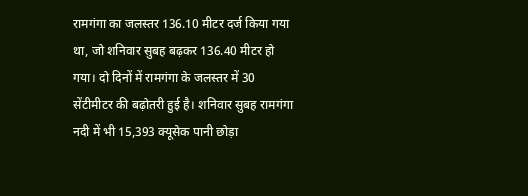रामगंगा का जलस्तर 136.10 मीटर दर्ज किया गया था, जो शनिवार सुबह बढ़कर 136.40 मीटर हो गया। दो दिनों में रामगंगा के जलस्तर में 30 सेंटीमीटर की बढ़ोतरी हुई है। शनिवार सुबह रामगंगा नदी में भी 15,393 क्यूसेक पानी छोड़ा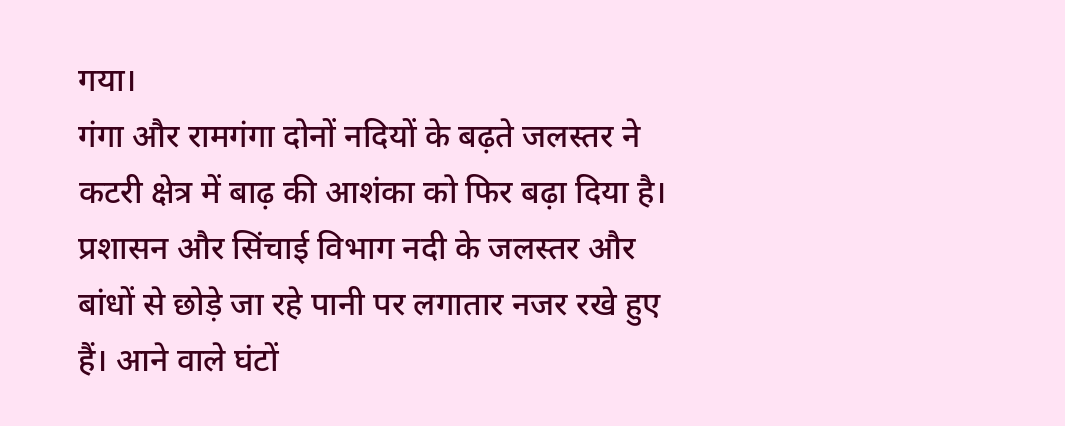गया।
गंगा और रामगंगा दोनों नदियों के बढ़ते जलस्तर ने कटरी क्षेत्र में बाढ़ की आशंका को फिर बढ़ा दिया है। प्रशासन और सिंचाई विभाग नदी के जलस्तर और बांधों से छोड़े जा रहे पानी पर लगातार नजर रखे हुए हैं। आने वाले घंटों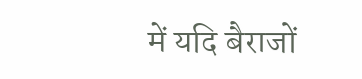में यदि बैराजों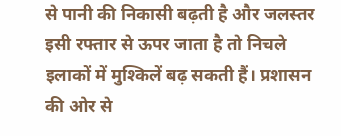से पानी की निकासी बढ़ती है और जलस्तर इसी रफ्तार से ऊपर जाता है तो निचले इलाकों में मुश्किलें बढ़ सकती हैं। प्रशासन की ओर से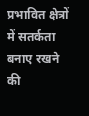प्रभावित क्षेत्रों में सतर्कता बनाए रखने की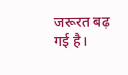जरूरत बढ़ गई है।